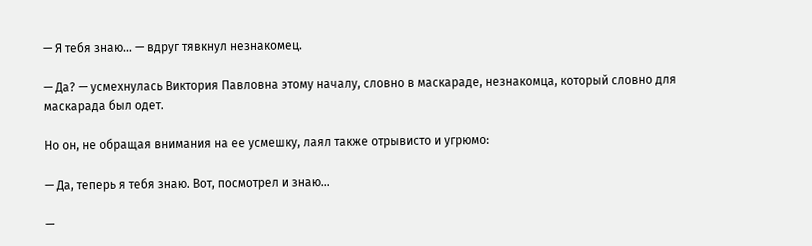— Я тебя знаю… — вдруг тявкнул незнакомец.

— Да? — усмехнулась Виктория Павловна этому началу, словно в маскараде, незнакомца, который словно для маскарада был одет.

Но он, не обращая внимания на ее усмешку, лаял также отрывисто и угрюмо:

— Да, теперь я тебя знаю. Вот, посмотрел и знаю…

—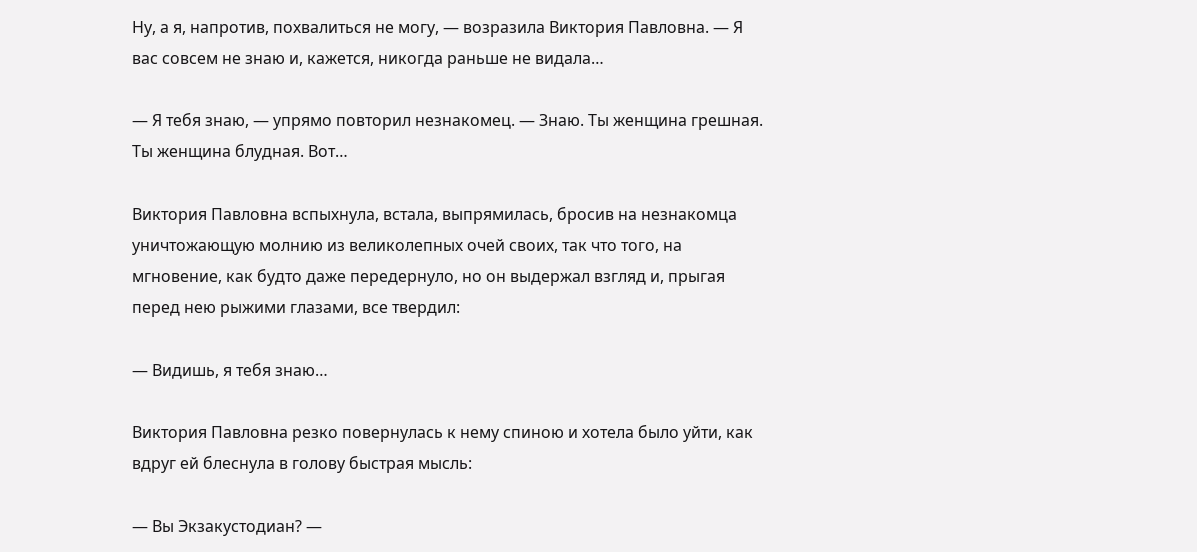Ну, а я, напротив, похвалиться не могу, — возразила Виктория Павловна. — Я вас совсем не знаю и, кажется, никогда раньше не видала…

— Я тебя знаю, — упрямо повторил незнакомец. — Знаю. Ты женщина грешная. Ты женщина блудная. Вот…

Виктория Павловна вспыхнула, встала, выпрямилась, бросив на незнакомца уничтожающую молнию из великолепных очей своих, так что того, на мгновение, как будто даже передернуло, но он выдержал взгляд и, прыгая перед нею рыжими глазами, все твердил:

— Видишь, я тебя знаю…

Виктория Павловна резко повернулась к нему спиною и хотела было уйти, как вдруг ей блеснула в голову быстрая мысль:

— Вы Экзакустодиан? —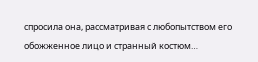спросила она, рассматривая с любопытством его обожженное лицо и странный костюм…